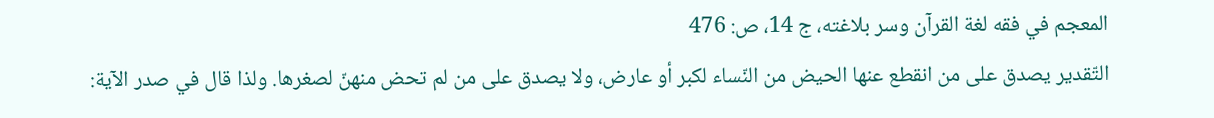المعجم في فقه لغة القرآن وسر بلاغته، ج 14، ص: 476
التّقدير يصدق على من انقطع عنها الحيض من النّساء لكبر أو عارض، ولا يصدق على من لم تحض منهنّ لصغرها. ولذا قال في صدر الآية: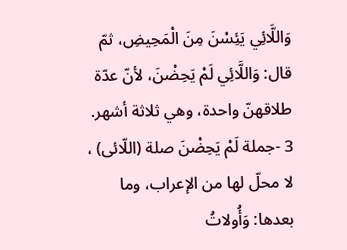وَاللَّائِي يَئِسْنَ مِنَ الْمَحِيضِ، ثمّ قال: وَاللَّائِي لَمْ يَحِضْنَ، لأنّ عدّة طلاقهنّ واحدة، وهي ثلاثة أشهر.
3 -جملة لَمْ يَحِضْنَ صلة (اللّائى) ، لا محلّ لها من الإعراب، وما بعدها: وَأُولاتُ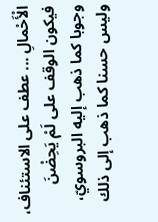الْأَحْمالِ ... عطف على الاستئناف، فيكون الوقف على لَمْ يَحِضْنَ وجوبا كما ذهب إليه البروسويّ، وليس حسنا كما ذهب إلى ذلك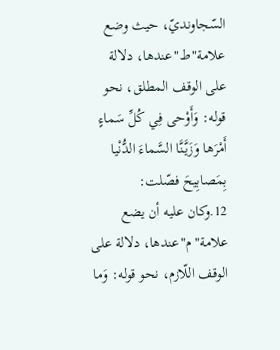السّجاونديّ، حيث وضع علامة"ط"عندها، دلالة على الوقف المطلق، نحو قوله: وَأَوْحى فِي كُلِّ سَماءٍ أَمْرَها وَزَيَّنَّا السَّماءَ الدُّنْيا بِمَصابِيحَ فصّلت:
12.وكان عليه أن يضع علامة"م"عندها، دلالة على الوقف اللّازم، نحو قوله: وَما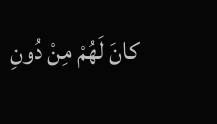كانَ لَهُمْ مِنْ دُونِ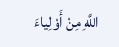اللَّهِ مِنْ أَوْلِياءَ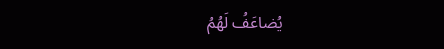يُضاعَفُ لَهُمُ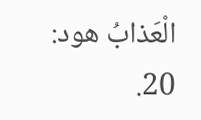الْعَذابُ هود: 20.